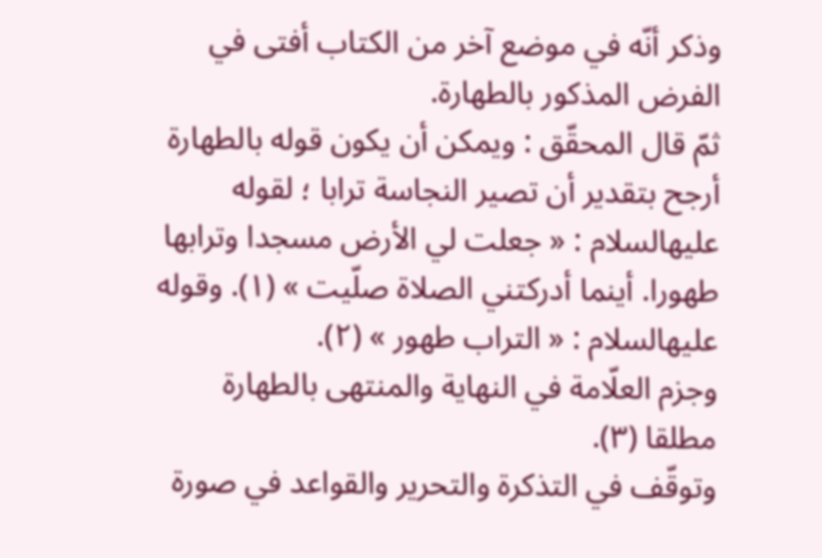وذكر أنّه في موضع آخر من الكتاب أفتى في الفرض المذكور بالطهارة.
ثمّ قال المحقّق : ويمكن أن يكون قوله بالطهارة أرجح بتقدير أن تصير النجاسة ترابا ؛ لقوله عليهالسلام : « جعلت لي الأرض مسجدا وترابها طهورا. أينما أدركتني الصلاة صلّيت » (١). وقوله عليهالسلام : « التراب طهور » (٢).
وجزم العلّامة في النهاية والمنتهى بالطهارة مطلقا (٣).
وتوقّف في التذكرة والتحرير والقواعد في صورة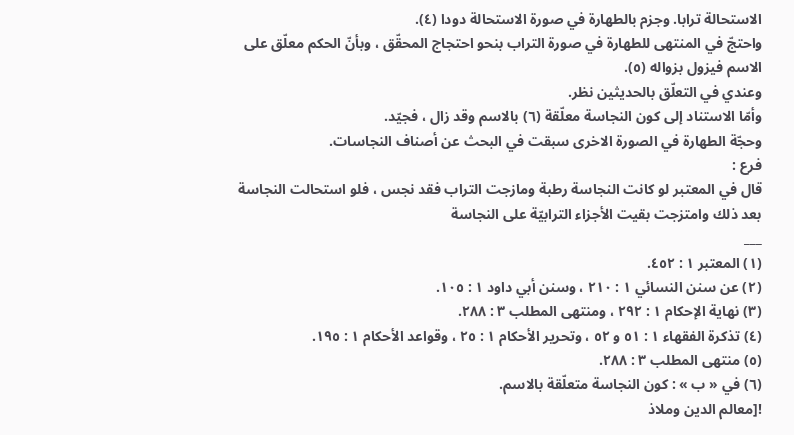الاستحالة ترابا. وجزم بالطهارة في صورة الاستحالة دودا (٤).
واحتجّ في المنتهى للطهارة في صورة التراب بنحو احتجاج المحقّق ، وبأنّ الحكم معلّق على الاسم فيزول بزواله (٥).
وعندي في التعلّق بالحديثين نظر.
وأمّا الاستناد إلى كون النجاسة معلّقة (٦) بالاسم وقد زال ، فجيّد.
وحجّة الطهارة في الصورة الاخرى سبقت في البحث عن أصناف النجاسات.
فرع :
قال في المعتبر لو كانت النجاسة رطبة ومازجت التراب فقد نجس ، فلو استحالت النجاسة بعد ذلك وامتزجت بقيت الأجزاء الترابيّة على النجاسة
___
(١) المعتبر ١ : ٤٥٢.
(٢) عن سنن النسائي ١ : ٢١٠ ، وسنن أبي داود ١ : ١٠٥.
(٣) نهاية الإحكام ١ : ٢٩٢ ، ومنتهى المطلب ٣ : ٢٨٨.
(٤) تذكرة الفقهاء ١ : ٥١ و ٥٢ ، وتحرير الأحكام ١ : ٢٥ ، وقواعد الأحكام ١ : ١٩٥.
(٥) منتهى المطلب ٣ : ٢٨٨.
(٦) في « ب » : كون النجاسة متعلّقة بالاسم.
![معالم الدين وملاذ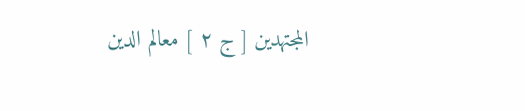المجتهدين [ ج ٢ ] معالم الدين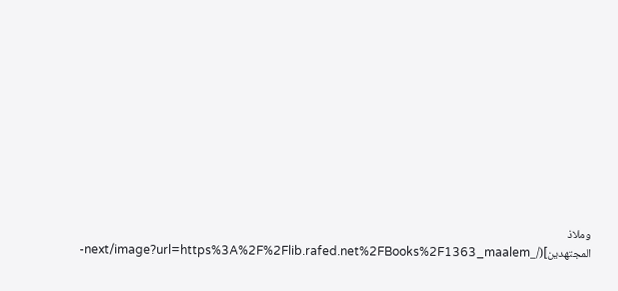وملاذ المجتهدين](/_next/image?url=https%3A%2F%2Flib.rafed.net%2FBooks%2F1363_maalem-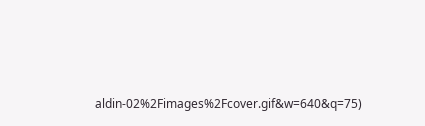aldin-02%2Fimages%2Fcover.gif&w=640&q=75)